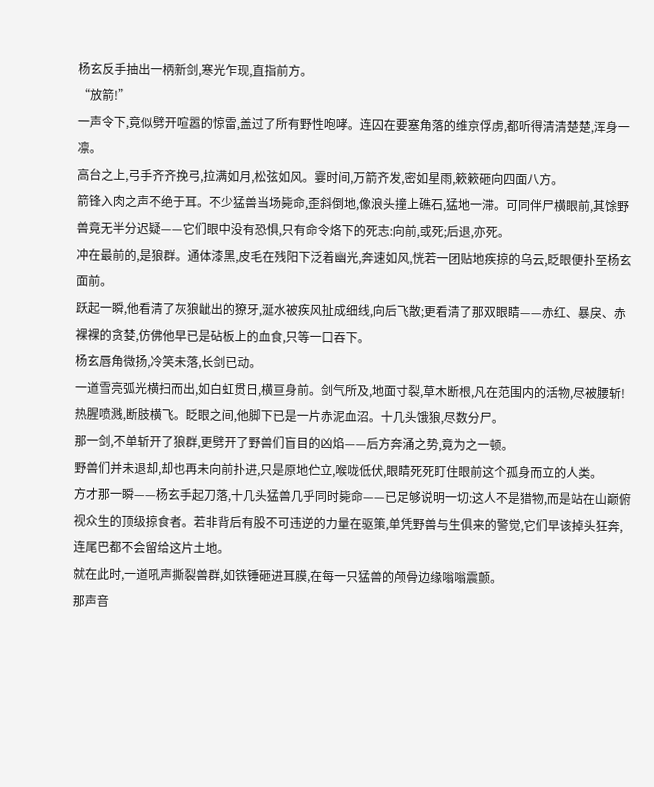杨玄反手抽出一柄新剑,寒光乍现,直指前方。
“放箭!”
一声令下,竟似劈开喧嚣的惊雷,盖过了所有野性咆哮。连囚在要塞角落的维京俘虏,都听得清清楚楚,浑身一凛。
高台之上,弓手齐齐挽弓,拉满如月,松弦如风。霎时间,万箭齐发,密如星雨,簌簌砸向四面八方。
箭锋入肉之声不绝于耳。不少猛兽当场毙命,歪斜倒地,像浪头撞上礁石,猛地一滞。可同伴尸横眼前,其馀野兽竟无半分迟疑——它们眼中没有恐惧,只有命令烙下的死志:向前,或死;后退,亦死。
冲在最前的,是狼群。通体漆黑,皮毛在残阳下泛着幽光,奔速如风,恍若一团贴地疾掠的乌云,眨眼便扑至杨玄面前。
跃起一瞬,他看清了灰狼龇出的獠牙,涎水被疾风扯成细线,向后飞散;更看清了那双眼睛——赤红、暴戾、赤裸裸的贪婪,仿佛他早已是砧板上的血食,只等一口吞下。
杨玄唇角微扬,冷笑未落,长剑已动。
一道雪亮弧光横扫而出,如白虹贯日,横亘身前。剑气所及,地面寸裂,草木断根,凡在范围内的活物,尽被腰斩!
热腥喷溅,断肢横飞。眨眼之间,他脚下已是一片赤泥血沼。十几头饿狼,尽数分尸。
那一剑,不单斩开了狼群,更劈开了野兽们盲目的凶焰——后方奔涌之势,竟为之一顿。
野兽们并未退却,却也再未向前扑进,只是原地伫立,喉咙低伏,眼睛死死盯住眼前这个孤身而立的人类。
方才那一瞬——杨玄手起刀落,十几头猛兽几乎同时毙命——已足够说明一切:这人不是猎物,而是站在山巅俯视众生的顶级掠食者。若非背后有股不可违逆的力量在驱策,单凭野兽与生俱来的警觉,它们早该掉头狂奔,连尾巴都不会留给这片土地。
就在此时,一道吼声撕裂兽群,如铁锤砸进耳膜,在每一只猛兽的颅骨边缘嗡嗡震颤。
那声音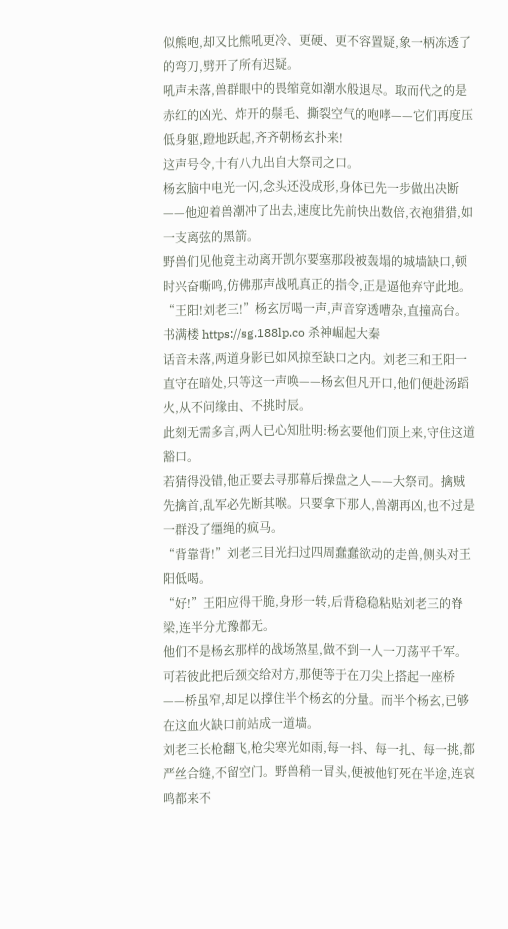似熊咆,却又比熊吼更冷、更硬、更不容置疑,象一柄冻透了的弯刀,劈开了所有迟疑。
吼声未落,兽群眼中的畏缩竟如潮水般退尽。取而代之的是赤红的凶光、炸开的鬃毛、撕裂空气的咆哮——它们再度压低身躯,蹬地跃起,齐齐朝杨玄扑来!
这声号令,十有八九出自大祭司之口。
杨玄脑中电光一闪,念头还没成形,身体已先一步做出决断——他迎着兽潮冲了出去,速度比先前快出数倍,衣袍猎猎,如一支离弦的黑箭。
野兽们见他竟主动离开凯尔要塞那段被轰塌的城墙缺口,顿时兴奋嘶鸣,仿佛那声战吼真正的指令,正是逼他弃守此地。
“王阳!刘老三!”杨玄厉喝一声,声音穿透嘈杂,直撞高台。 书满楼 https://sg.188lp.co 杀神崛起大秦
话音未落,两道身影已如风掠至缺口之内。刘老三和王阳一直守在暗处,只等这一声唤——杨玄但凡开口,他们便赴汤蹈火,从不问缘由、不挑时辰。
此刻无需多言,两人已心知肚明:杨玄要他们顶上来,守住这道豁口。
若猜得没错,他正要去寻那幕后操盘之人——大祭司。擒贼先擒首,乱军必先断其喉。只要拿下那人,兽潮再凶,也不过是一群没了缰绳的疯马。
“背靠背!”刘老三目光扫过四周蠢蠢欲动的走兽,侧头对王阳低喝。
“好!”王阳应得干脆,身形一转,后背稳稳粘贴刘老三的脊梁,连半分尤豫都无。
他们不是杨玄那样的战场煞星,做不到一人一刀荡平千军。可若彼此把后颈交给对方,那便等于在刀尖上搭起一座桥——桥虽窄,却足以撑住半个杨玄的分量。而半个杨玄,已够在这血火缺口前站成一道墙。
刘老三长枪翻飞,枪尖寒光如雨,每一抖、每一扎、每一挑,都严丝合缝,不留空门。野兽稍一冒头,便被他钉死在半途,连哀鸣都来不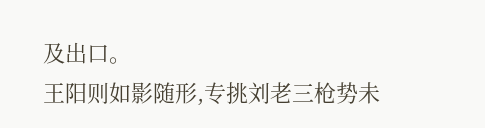及出口。
王阳则如影随形,专挑刘老三枪势未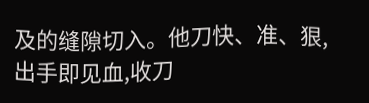及的缝隙切入。他刀快、准、狠,出手即见血,收刀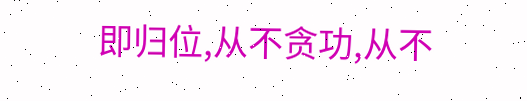即归位,从不贪功,从不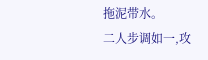拖泥带水。
二人步调如一,攻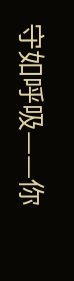守如呼吸——你